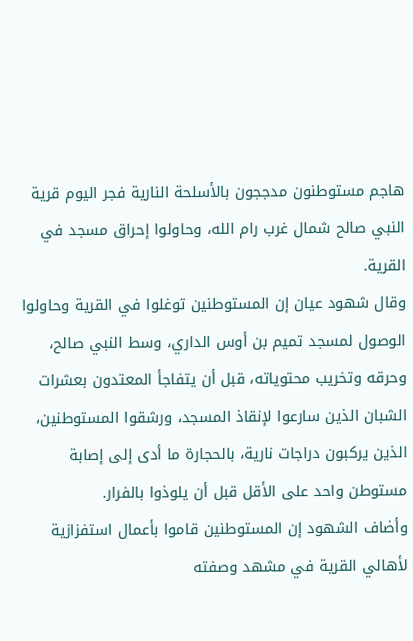هاجم مستوطنون مدججون بالأسلحة النارية فجر اليوم قرية النبي صالح شمال غرب رام الله، وحاولوا إحراق مسجد في القرية.
وقال شهود عيان إن المستوطنين توغلوا في القرية وحاولوا الوصول لمسجد تميم بن أوس الداري، وسط النبي صالح، وحرقه وتخريب محتوياته، قبل أن يتفاجأ المعتدون بعشرات الشبان الذين سارعوا لإنقاذ المسجد، ورشقوا المستوطنين، الذين يركبون دراجات نارية، بالحجارة ما أدى إلى إصابة مستوطن واحد على الأقل قبل أن يلوذوا بالفرار.
وأضاف الشهود إن المستوطنين قاموا بأعمال استفزازية لأهالي القرية في مشهد وصفته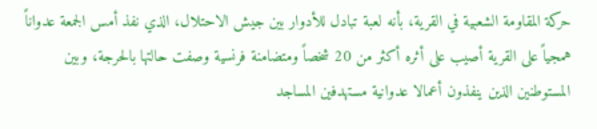حركة المقاومة الشعبية في القرية، بأنه لعبة تبادل للأدوار بين جيش الاحتلال، الذي نفذ أمس الجمعة عدواناً همجياً على القرية أصيب على أثره أكثر من 20 شخصاً ومتضامنة فرنسية وصفت حالتها بالحرجة، وبين المستوطنين الذين ينفذون أعمالا عدوانية مستهدفين المساجد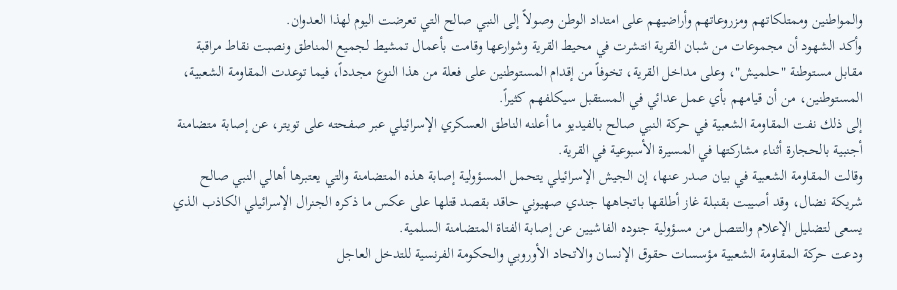والمواطنين وممتلكاتهم ومزروعاتهم وأراضيهم على امتداد الوطن وصولاً إلى النبي صالح التي تعرضت اليوم لهذا العدوان.
وأكد الشهود أن مجموعات من شبان القرية انتشرت في محيط القرية وشوارعها وقامت بأعمال تمشيط لجميع المناطق ونصبت نقاط مراقبة مقابل مستوطنة "حلميش"، وعلى مداخل القرية، تخوفاً من إقدام المستوطنين على فعلة من هذا النوع مجدداً، فيما توعدت المقاومة الشعبية، المستوطنين، من أن قيامهم بأي عمل عدائي في المستقبل سيكلفهم كثيراً.
إلى ذلك نفت المقاومة الشعبية في حركة النبي صالح بالفيديو ما أعلنه الناطق العسكري الإسرائيلي عبر صفحته على تويتر، عن إصابة متضامنة أجنبية بالحجارة أثناء مشاركتها في المسيرة الأسبوعية في القرية.
وقالت المقاومة الشعبية في بيان صدر عنها، إن الجيش الإسرائيلي يتحمل المسؤولية إصابة هذه المتضامنة والتي يعتبرها أهالي النبي صالح شريكة نضال، وقد أصيبت بقنبلة غاز أطلقها باتجاهها جندي صهيوني حاقد بقصد قتلها على عكس ما ذكره الجنرال الإسرائيلي الكاذب الذي يسعى لتضليل الإعلام والتنصل من مسؤولية جنوده الفاشيين عن إصابة الفتاة المتضامنة السلمية.
ودعت حركة المقاومة الشعبية مؤسسات حقوق الإنسان والاتحاد الأوروبي والحكومة الفرنسية للتدخل العاجل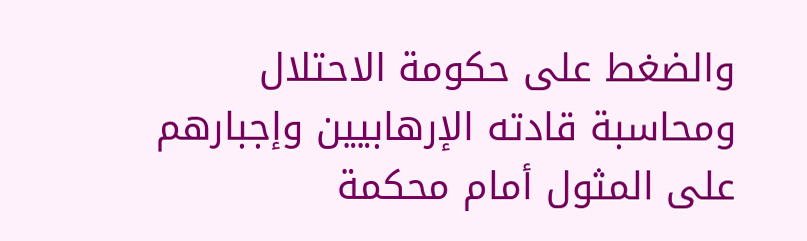والضغط على حكومة الاحتلال ومحاسبة قادته الإرهابيين وإجبارهم على المثول أمام محكمة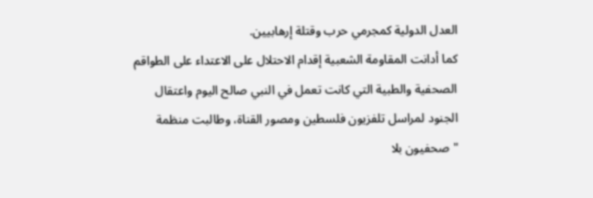العدل الدولية كمجرمي حرب وقتلة إرهابيين.
كما أدانت المقاومة الشعبية إقدام الاحتلال على الاعتداء على الطواقم الصحفية والطبية التي كانت تعمل في النبي صالح اليوم واعتقال الجنود لمراسل تلفزيون فلسطين ومصور القناة، وطالبت منظمة "صحفيون بلا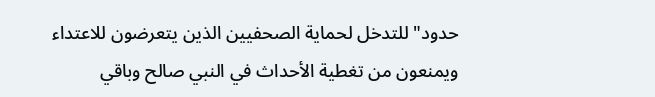حدود" للتدخل لحماية الصحفيين الذين يتعرضون للاعتداء ويمنعون من تغطية الأحداث في النبي صالح وباقي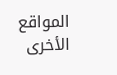المواقع الأخرى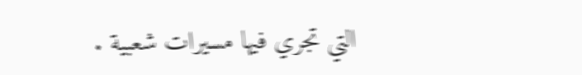التي تجري فيها مسيرات شعبية .